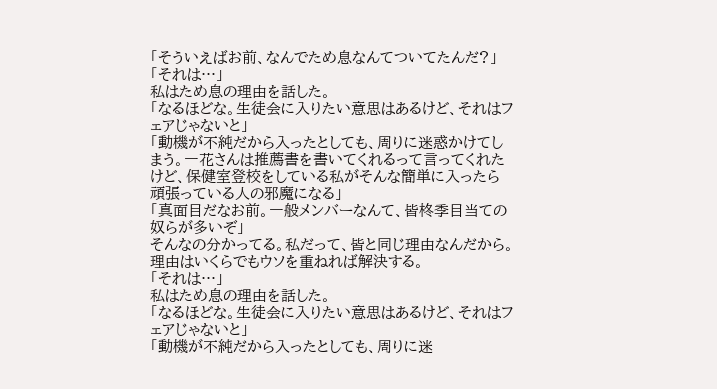「そういえばお前、なんでため息なんてついてたんだ?」
「それは…」
私はため息の理由を話した。
「なるほどな。生徒会に入りたい意思はあるけど、それはフェアじゃないと」
「動機が不純だから入ったとしても、周りに迷惑かけてしまう。一花さんは推薦書を書いてくれるって言ってくれたけど、保健室登校をしている私がそんな簡単に入ったら頑張っている人の邪魔になる」
「真面目だなお前。一般メンバーなんて、皆柊季目当ての奴らが多いぞ」
そんなの分かってる。私だって、皆と同じ理由なんだから。理由はいくらでもウソを重ねれば解決する。
「それは…」
私はため息の理由を話した。
「なるほどな。生徒会に入りたい意思はあるけど、それはフェアじゃないと」
「動機が不純だから入ったとしても、周りに迷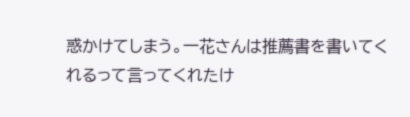惑かけてしまう。一花さんは推薦書を書いてくれるって言ってくれたけ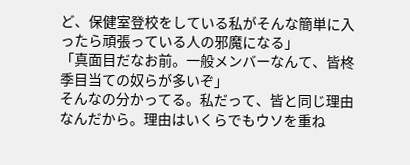ど、保健室登校をしている私がそんな簡単に入ったら頑張っている人の邪魔になる」
「真面目だなお前。一般メンバーなんて、皆柊季目当ての奴らが多いぞ」
そんなの分かってる。私だって、皆と同じ理由なんだから。理由はいくらでもウソを重ね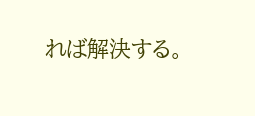れば解決する。